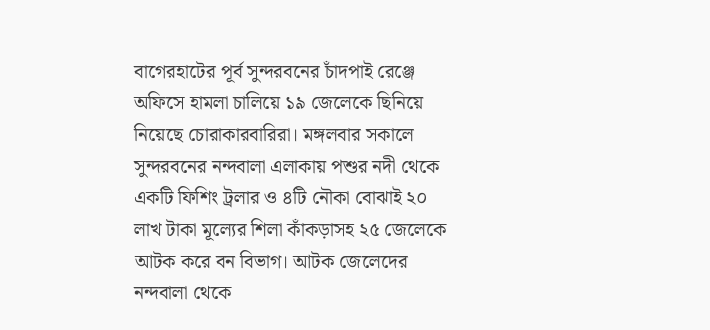বাগেরহাটের পূর্ব সুন্দরবনের চাঁদপাই রেঞ্জে অফিসে হামলা চালিয়ে ১৯ জেলেকে ছিনিয়ে নিয়েছে চোরাকারবারিরা। মঙ্গলবার সকালে সুন্দরবনের নন্দবালা এলাকায় পশুর নদী থেকে একটি ফিশিং ট্রলার ও ৪টি নৌকা বোঝাই ২০ লাখ টাকা মূল্যের শিলা কাঁকড়াসহ ২৫ জেলেকে আটক করে বন বিভাগ। আটক জেলেদের নন্দবালা থেকে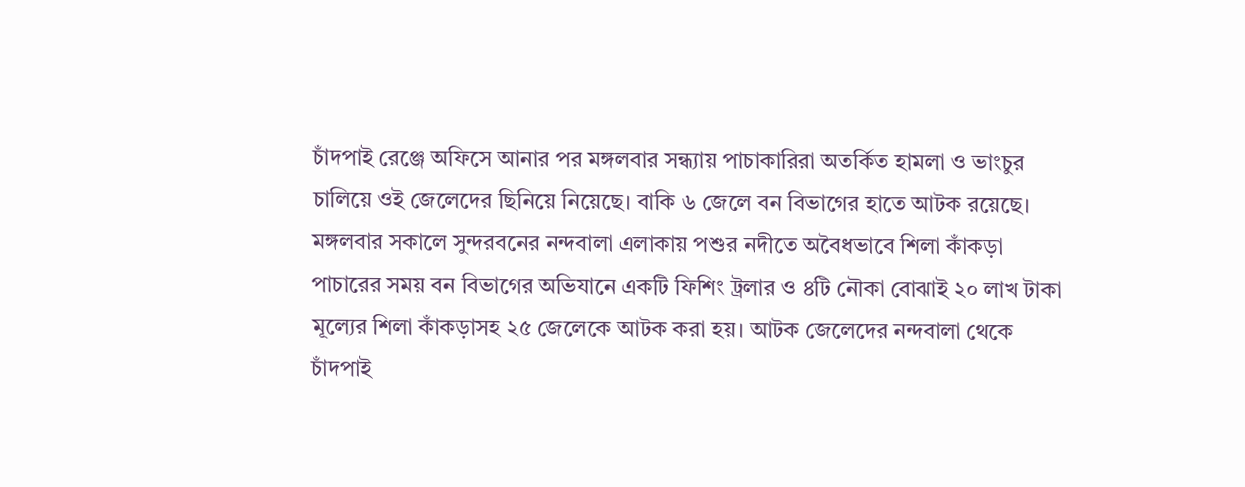চাঁদপাই রেঞ্জে অফিসে আনার পর মঙ্গলবার সন্ধ্যায় পাচাকারিরা অতর্কিত হামলা ও ভাংচুর চালিয়ে ওই জেলেদের ছিনিয়ে নিয়েছে। বাকি ৬ জেলে বন বিভাগের হাতে আটক রয়েছে।
মঙ্গলবার সকালে সুন্দরবনের নন্দবালা এলাকায় পশুর নদীতে অবৈধভাবে শিলা কাঁকড়া পাচারের সময় বন বিভাগের অভিযানে একটি ফিশিং ট্রলার ও ৪টি নৌকা বোঝাই ২০ লাখ টাকা মূল্যের শিলা কাঁকড়াসহ ২৫ জেলেকে আটক করা হয়। আটক জেলেদের নন্দবালা থেকে চাঁদপাই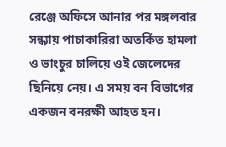রেঞ্জে অফিসে আনার পর মঙ্গলবার সন্ধ্যায় পাচাকারিরা অতর্কিত হামলা ও ভাংচুর চালিয়ে ওই জেলেদের ছিনিয়ে নেয়। এ সময় বন বিভাগের একজন বনরক্ষী আহত হন।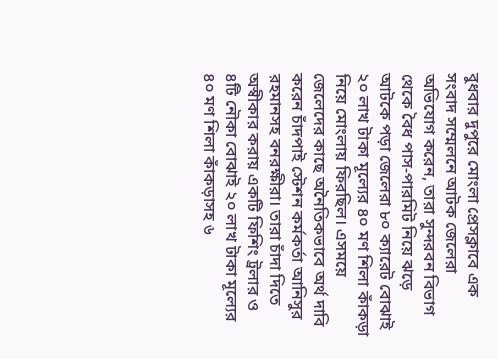বুধবার দুপুরে মোংলা প্রেসক্লাবে এক সংবাদ সম্মেলনে আটক জেলেরা অভিযোগ করেন, তারা সুন্দরবন বিভাগ থেকে বৈধ পাস-পারমিট নিয়ে ঝড়ে আটকে পড়া জেলেরা ৮০ ক্যারেট বোঝাই ২০ লাখ টাকা মূল্যের ৪০ মণ শিলা কাঁকড়া নিয়ে মোংলায় ফিরছিল। এসময়ে জেলেদের কাছে অনৈতিকভাবে অর্থ দাবি করেন চাঁদপাই স্টেশন কর্মকর্তা আনিসুর রহমানসহ বনরক্ষীরা। তারা চাঁদা দিতে অস্বীকার করায় একটি ফিশিং ট্রলার ও ৪টি নৌকা বোঝাই ২০ লাখ টাকা মূল্যের ৪০ মণ শিলা কাঁকড়াসহ ৬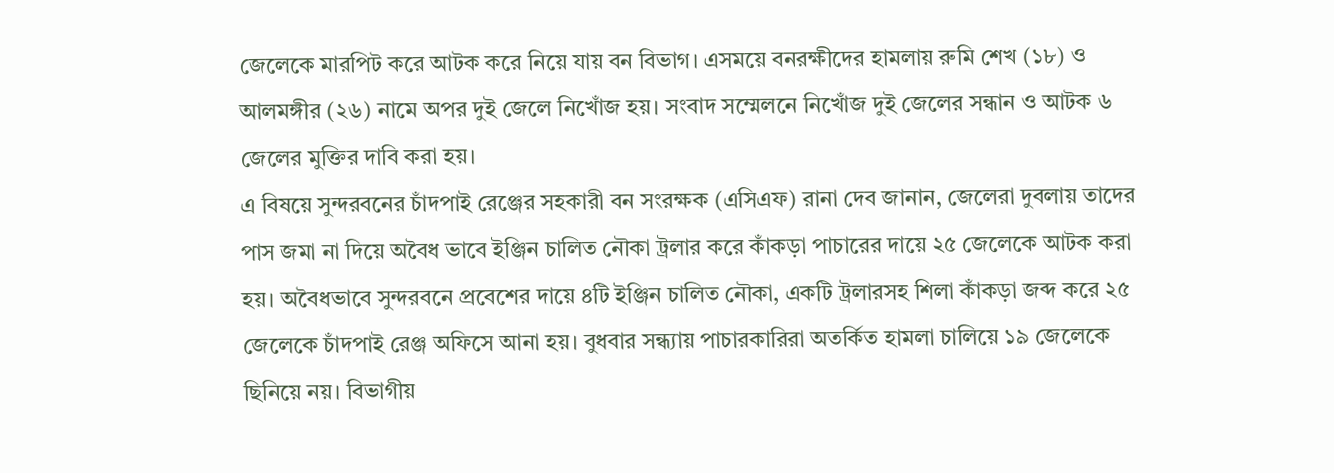জেলেকে মারপিট করে আটক করে নিয়ে যায় বন বিভাগ। এসময়ে বনরক্ষীদের হামলায় রুমি শেখ (১৮) ও আলমঙ্গীর (২৬) নামে অপর দুই জেলে নিখোঁজ হয়। সংবাদ সম্মেলনে নিখোঁজ দুই জেলের সন্ধান ও আটক ৬ জেলের মুক্তির দাবি করা হয়।
এ বিষয়ে সুন্দরবনের চাঁদপাই রেঞ্জের সহকারী বন সংরক্ষক (এসিএফ) রানা দেব জানান, জেলেরা দুবলায় তাদের পাস জমা না দিয়ে অবৈধ ভাবে ইঞ্জিন চালিত নৌকা ট্রলার করে কাঁকড়া পাচারের দায়ে ২৫ জেলেকে আটক করা হয়। অবৈধভাবে সুন্দরবনে প্রবেশের দায়ে ৪টি ইঞ্জিন চালিত নৌকা, একটি ট্রলারসহ শিলা কাঁকড়া জব্দ করে ২৫ জেলেকে চাঁদপাই রেঞ্জ অফিসে আনা হয়। বুধবার সন্ধ্যায় পাচারকারিরা অতর্কিত হামলা চালিয়ে ১৯ জেলেকে ছিনিয়ে নয়। বিভাগীয়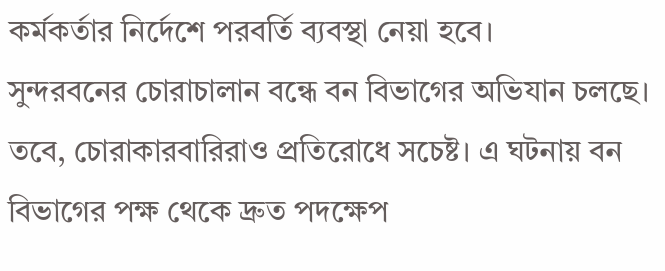কর্মকর্তার নির্দেশে পরবর্তি ব্যবস্থা নেয়া হবে।
সুন্দরবনের চোরাচালান বন্ধে বন বিভাগের অভিযান চলছে। তবে, চোরাকারবারিরাও প্রতিরোধে সচেষ্ট। এ ঘটনায় বন বিভাগের পক্ষ থেকে দ্রুত পদক্ষেপ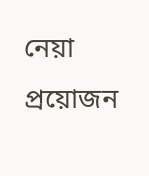নেয়া প্রয়োজন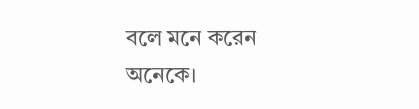বলে মনে করেন অনেকে।